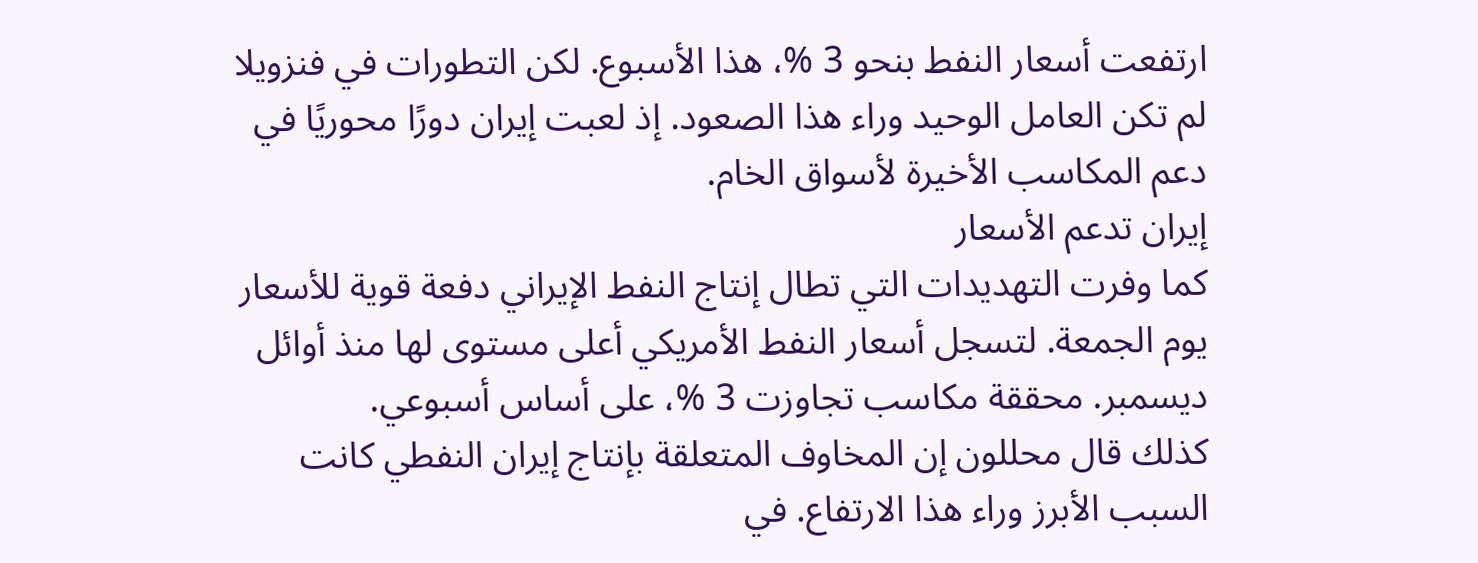ارتفعت أسعار النفط بنحو 3 %، هذا الأسبوع. لكن التطورات في فنزويلا لم تكن العامل الوحيد وراء هذا الصعود. إذ لعبت إيران دورًا محوريًا في دعم المكاسب الأخيرة لأسواق الخام.
إيران تدعم الأسعار
كما وفرت التهديدات التي تطال إنتاج النفط الإيراني دفعة قوية للأسعار يوم الجمعة. لتسجل أسعار النفط الأمريكي أعلى مستوى لها منذ أوائل ديسمبر. محققة مكاسب تجاوزت 3 %، على أساس أسبوعي.
كذلك قال محللون إن المخاوف المتعلقة بإنتاج إيران النفطي كانت السبب الأبرز وراء هذا الارتفاع. في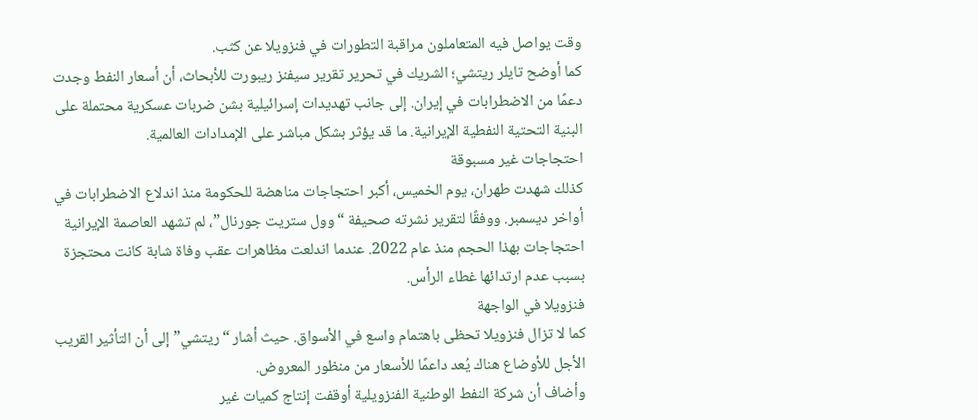وقت يواصل فيه المتعاملون مراقبة التطورات في فنزويلا عن كثب.
كما أوضح تايلر ريتشي؛ الشريك في تحرير تقرير سيفنز ريبورت للأبحاث، أن أسعار النفط وجدت دعمًا من الاضطرابات في إيران. إلى جانب تهديدات إسرائيلية بشن ضربات عسكرية محتملة على البنية التحتية النفطية الإيرانية. ما قد يؤثر بشكل مباشر على الإمدادات العالمية.
احتجاجات غير مسبوقة
كذلك شهدت طهران، يوم الخميس، أكبر احتجاجات مناهضة للحكومة منذ اندلاع الاضطرابات في أواخر ديسمبر. ووفقًا لتقرير نشرته صحيفة “وول ستريت جورنال”، لم تشهد العاصمة الإيرانية احتجاجات بهذا الحجم منذ عام 2022. عندما اندلعت مظاهرات عقب وفاة شابة كانت محتجزة بسبب عدم ارتدائها غطاء الرأس.
فنزويلا في الواجهة
كما لا تزال فنزويلا تحظى باهتمام واسع في الأسواق. حيث أشار “ريتشي” إلى أن التأثير القريب الأجل للأوضاع هناك يُعد داعمًا للأسعار من منظور المعروض.
وأضاف أن شركة النفط الوطنية الفنزويلية أوقفت إنتاج كميات غير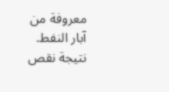معروفة من آبار النفط. نتيجة نقص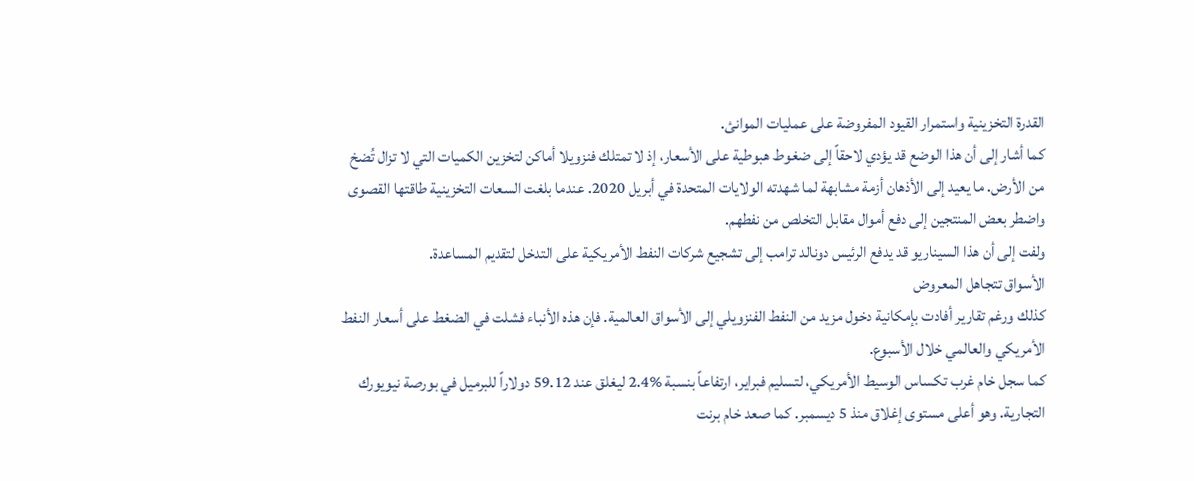القدرة التخزينية واستمرار القيود المفروضة على عمليات الموانئ.
كما أشار إلى أن هذا الوضع قد يؤدي لاحقاً إلى ضغوط هبوطية على الأسعار، إذ لا تمتلك فنزويلا أماكن لتخزين الكميات التي لا تزال تُضخ من الأرض. ما يعيد إلى الأذهان أزمة مشابهة لما شهدته الولايات المتحدة في أبريل 2020. عندما بلغت السعات التخزينية طاقتها القصوى واضطر بعض المنتجين إلى دفع أموال مقابل التخلص من نفطهم.
ولفت إلى أن هذا السيناريو قد يدفع الرئيس دونالد ترامب إلى تشجيع شركات النفط الأمريكية على التدخل لتقديم المساعدة.
الأسواق تتجاهل المعروض
كذلك ورغم تقارير أفادت بإمكانية دخول مزيد من النفط الفنزويلي إلى الأسواق العالمية. فإن هذه الأنباء فشلت في الضغط على أسعار النفط الأمريكي والعالمي خلال الأسبوع.
كما سجل خام غرب تكساس الوسيط الأمريكي، لتسليم فبراير، ارتفاعاً بنسبة %2.4 ليغلق عند 59.12 دولاراً للبرميل في بورصة نيويورك التجارية. وهو أعلى مستوى إغلاق منذ 5 ديسمبر. كما صعد خام برنت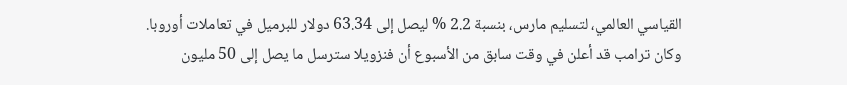القياسي العالمي، لتسليم مارس، بنسبة 2.2 % ليصل إلى 63.34 دولار للبرميل في تعاملات أوروبا.
وكان ترامب قد أعلن في وقت سابق من الأسبوع أن فنزويلا سترسل ما يصل إلى 50 مليون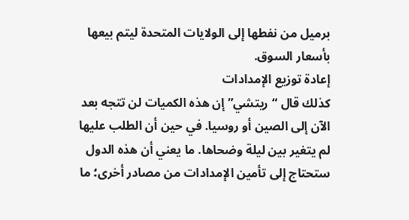برميل من نفطها إلى الولايات المتحدة ليتم بيعها بأسعار السوق.
إعادة توزيع الإمدادات
كذلك قال “ريتشي” إن هذه الكميات لن تتجه بعد الآن إلى الصين أو روسيا. في حين أن الطلب عليها لم يتغير بين ليلة وضحاها. ما يعني أن هذه الدول ستحتاج إلى تأمين الإمدادات من مصادر أخرى؛ ما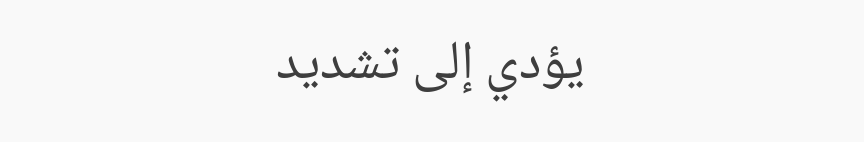يؤدي إلى تشديد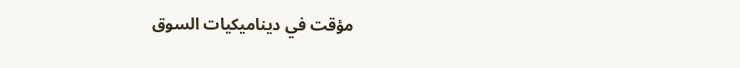مؤقت في ديناميكيات السوق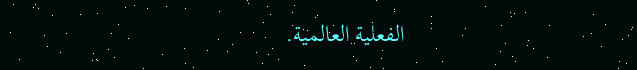الفعلية العالمية.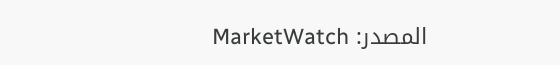المصدر: MarketWatch